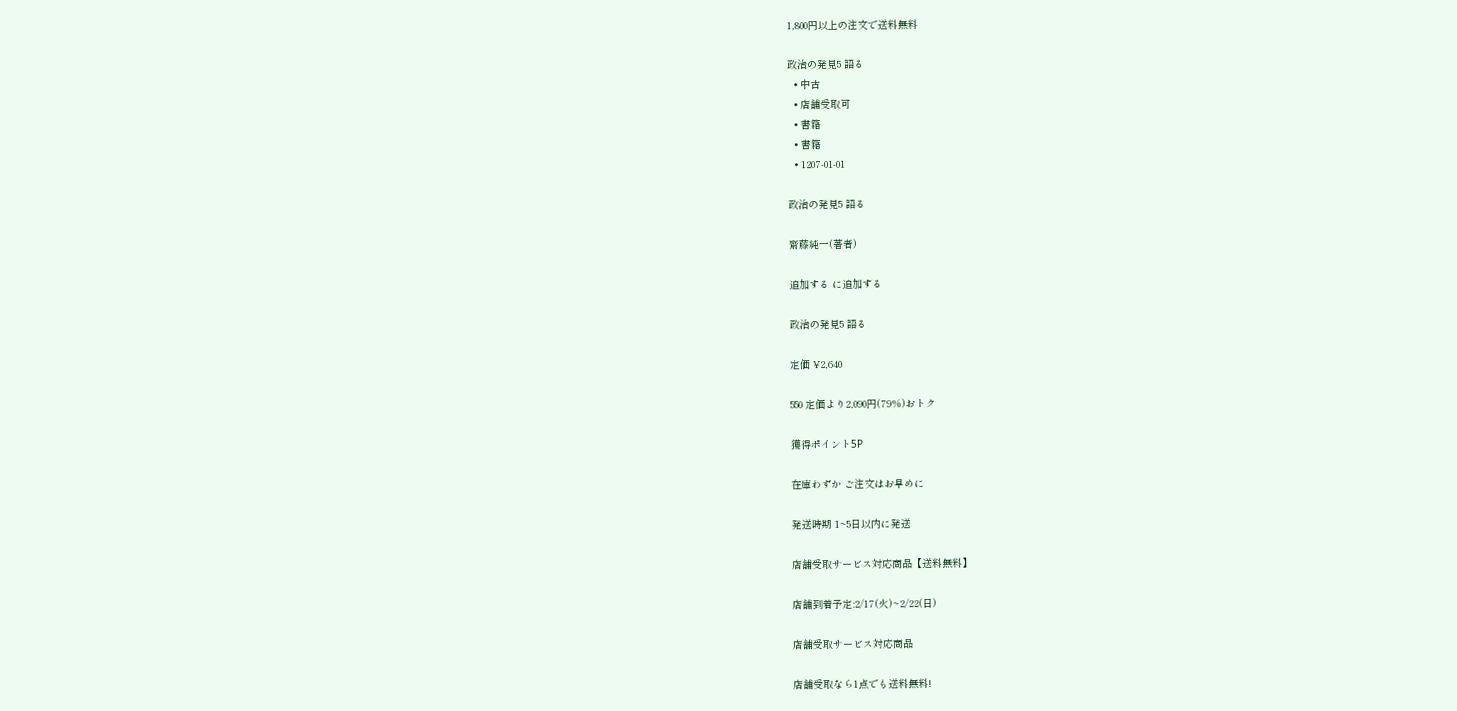1,800円以上の注文で送料無料

政治の発見5 語る
  • 中古
  • 店舗受取可
  • 書籍
  • 書籍
  • 1207-01-01

政治の発見5 語る

齋藤純一(著者)

追加する に追加する

政治の発見5 語る

定価 ¥2,640

550 定価より2,090円(79%)おトク

獲得ポイント5P

在庫わずか ご注文はお早めに

発送時期 1~5日以内に発送

店舗受取サービス対応商品【送料無料】

店舗到着予定:2/17(火)~2/22(日)

店舗受取サービス対応商品

店舗受取なら1点でも送料無料!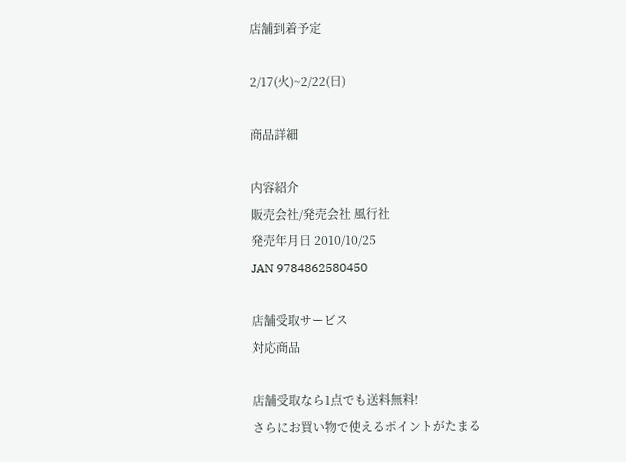店舗到着予定

2/17(火)~2/22(日)

商品詳細

内容紹介
販売会社/発売会社 風行社
発売年月日 2010/10/25
JAN 9784862580450

店舗受取サービス
対応商品

店舗受取なら1点でも送料無料!
さらにお買い物で使えるポイントがたまる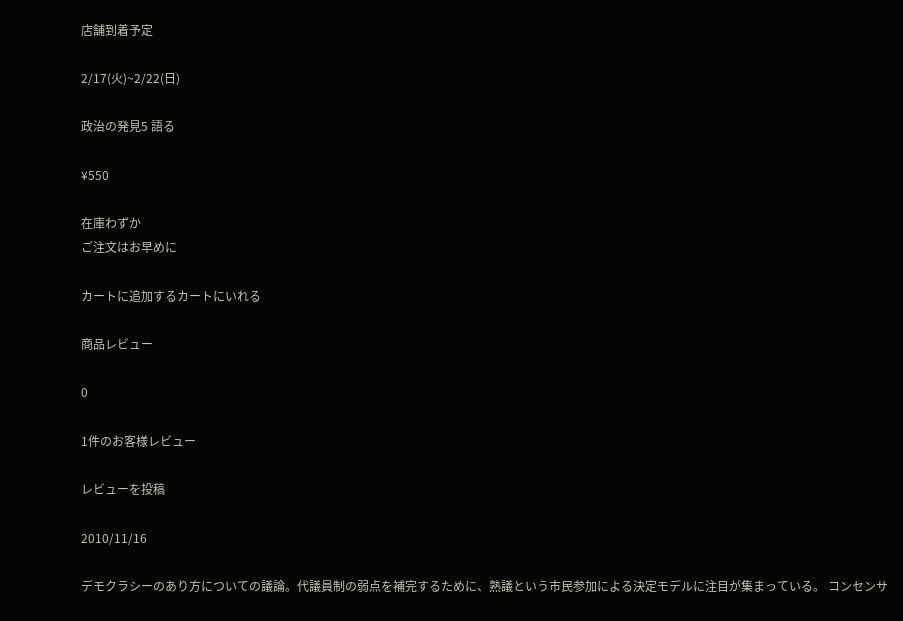店舗到着予定

2/17(火)~2/22(日)

政治の発見5 語る

¥550

在庫わずか
ご注文はお早めに

カートに追加するカートにいれる

商品レビュー

0

1件のお客様レビュー

レビューを投稿

2010/11/16

デモクラシーのあり方についての議論。代議員制の弱点を補完するために、熟議という市民参加による決定モデルに注目が集まっている。 コンセンサ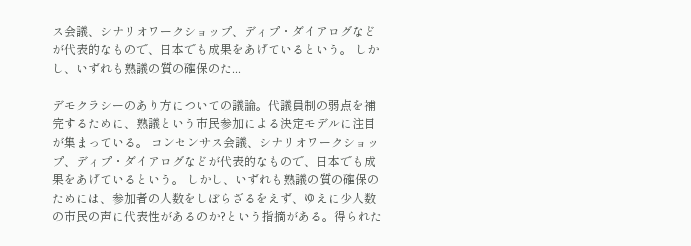ス会議、シナリオワークショップ、ディプ・ダイアログなどが代表的なもので、日本でも成果をあげているという。 しかし、いずれも熟議の質の確保のた...

デモクラシーのあり方についての議論。代議員制の弱点を補完するために、熟議という市民参加による決定モデルに注目が集まっている。 コンセンサス会議、シナリオワークショップ、ディプ・ダイアログなどが代表的なもので、日本でも成果をあげているという。 しかし、いずれも熟議の質の確保のためには、参加者の人数をしぼらざるをえず、ゆえに少人数の市民の声に代表性があるのか?という指摘がある。得られた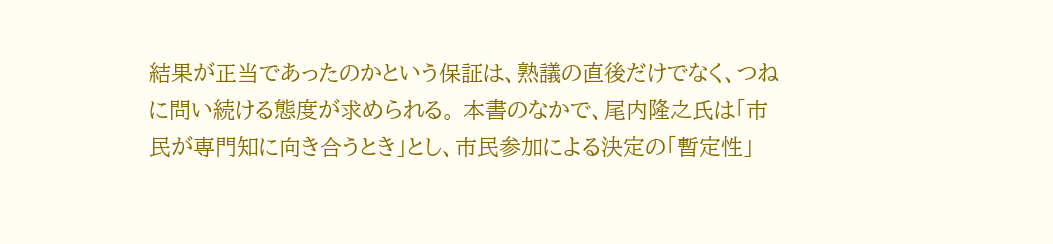結果が正当であったのかという保証は、熟議の直後だけでなく、つねに問い続ける態度が求められる。 本書のなかで、尾内隆之氏は「市民が専門知に向き合うとき」とし、市民参加による決定の「暫定性」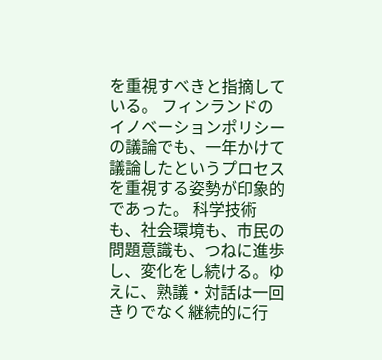を重視すべきと指摘している。 フィンランドのイノベーションポリシーの議論でも、一年かけて議論したというプロセスを重視する姿勢が印象的であった。 科学技術も、社会環境も、市民の問題意識も、つねに進歩し、変化をし続ける。ゆえに、熟議・対話は一回きりでなく継続的に行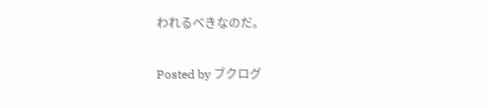われるべきなのだ。

Posted by ブクログ